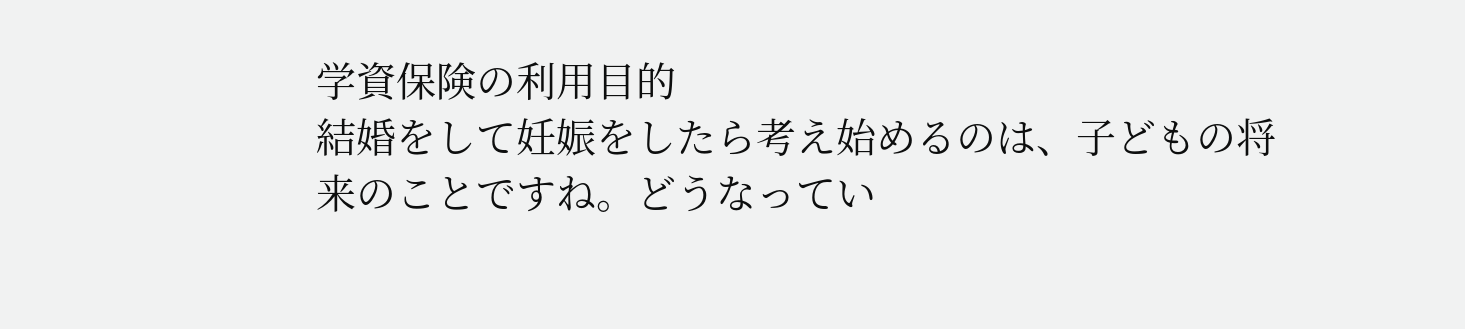学資保険の利用目的
結婚をして妊娠をしたら考え始めるのは、子どもの将来のことですね。どうなってい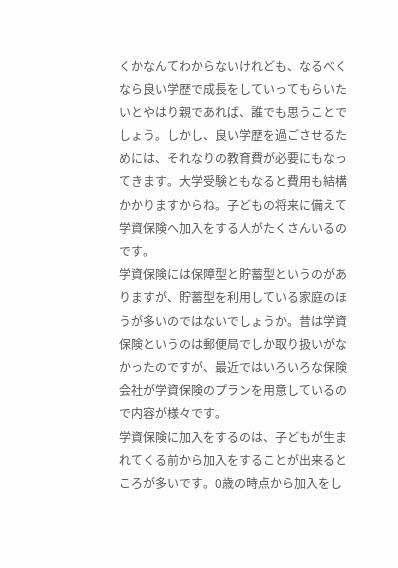くかなんてわからないけれども、なるべくなら良い学歴で成長をしていってもらいたいとやはり親であれば、誰でも思うことでしょう。しかし、良い学歴を過ごさせるためには、それなりの教育費が必要にもなってきます。大学受験ともなると費用も結構かかりますからね。子どもの将来に備えて学資保険へ加入をする人がたくさんいるのです。
学資保険には保障型と貯蓄型というのがありますが、貯蓄型を利用している家庭のほうが多いのではないでしょうか。昔は学資保険というのは郵便局でしか取り扱いがなかったのですが、最近ではいろいろな保険会社が学資保険のプランを用意しているので内容が様々です。
学資保険に加入をするのは、子どもが生まれてくる前から加入をすることが出来るところが多いです。0歳の時点から加入をし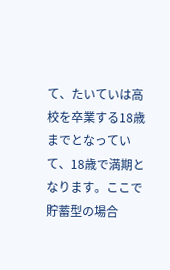て、たいていは高校を卒業する18歳までとなっていて、18歳で満期となります。ここで貯蓄型の場合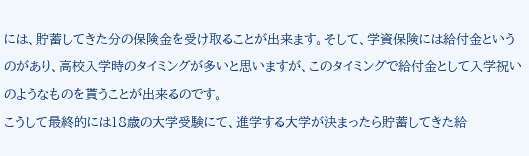には、貯蓄してきた分の保険金を受け取ることが出来ます。そして、学資保険には給付金というのがあり、高校入学時のタイミングが多いと思いますが、このタイミングで給付金として入学祝いのようなものを貰うことが出来るのです。
こうして最終的には18歳の大学受験にて、進学する大学が決まったら貯蓄してきた給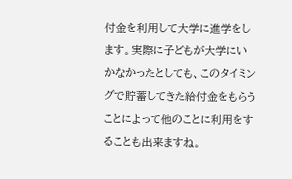付金を利用して大学に進学をします。実際に子どもが大学にいかなかったとしても、このタイミングで貯蓄してきた給付金をもらうことによって他のことに利用をすることも出来ますね。